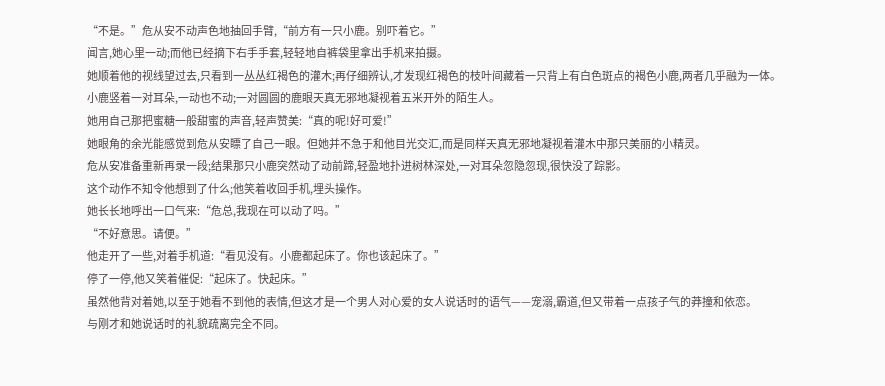“不是。”危从安不动声色地抽回手臂,“前方有一只小鹿。别吓着它。”
闻言,她心里一动;而他已经摘下右手手套,轻轻地自裤袋里拿出手机来拍摄。
她顺着他的视线望过去,只看到一丛丛红褐色的灌木;再仔细辨认,才发现红褐色的枝叶间藏着一只背上有白色斑点的褐色小鹿,两者几乎融为一体。
小鹿竖着一对耳朵,一动也不动;一对圆圆的鹿眼天真无邪地凝视着五米开外的陌生人。
她用自己那把蜜糖一般甜蜜的声音,轻声赞美:“真的呢!好可爱!”
她眼角的余光能感觉到危从安瞟了自己一眼。但她并不急于和他目光交汇,而是同样天真无邪地凝视着灌木中那只美丽的小精灵。
危从安准备重新再录一段;结果那只小鹿突然动了动前蹄,轻盈地扑进树林深处,一对耳朵忽隐忽现,很快没了踪影。
这个动作不知令他想到了什么;他笑着收回手机,埋头操作。
她长长地呼出一口气来:“危总,我现在可以动了吗。”
“不好意思。请便。”
他走开了一些,对着手机道:“看见没有。小鹿都起床了。你也该起床了。”
停了一停,他又笑着催促:“起床了。快起床。”
虽然他背对着她,以至于她看不到他的表情,但这才是一个男人对心爱的女人说话时的语气——宠溺,霸道,但又带着一点孩子气的莽撞和依恋。
与刚才和她说话时的礼貌疏离完全不同。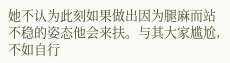她不认为此刻如果做出因为腿麻而站不稳的姿态他会来扶。与其大家尴尬,不如自行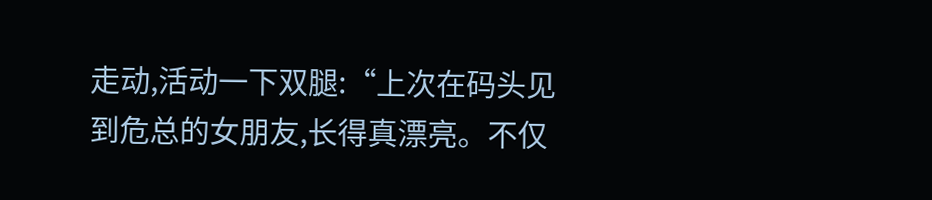走动,活动一下双腿:“上次在码头见到危总的女朋友,长得真漂亮。不仅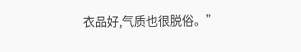衣品好,气质也很脱俗。”